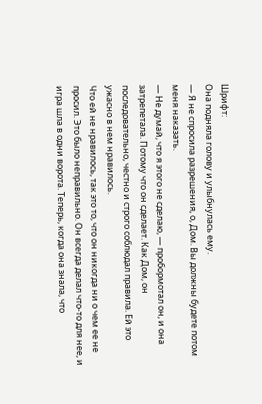Шрифт:
Она подняла голову и улыбнулась ему.
— Я не спросила разрешения, о, Дом. Вы должны будете потом меня наказать.
— Не думай, что я этого не сделаю, — пробормотал он, и она затрепетала. Потому что он сделает. Как Дом, он последовательно, честно и строго соблюдал правила. Ей это ужасно в нем нравилось.
Что ей не нравилось, так это то, что он никогда ни о чем ее не просил. Это было неправильно. Он всегда делал что-то для нее, и игра шла в одни ворота. Теперь, когда она знала, что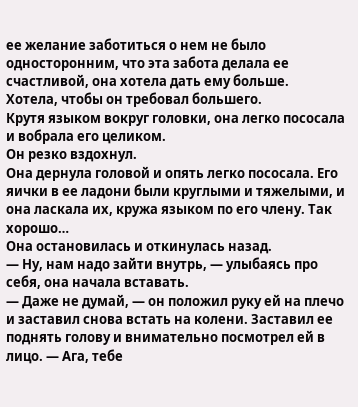ее желание заботиться о нем не было односторонним, что эта забота делала ее счастливой, она хотела дать ему больше.
Хотела, чтобы он требовал большего.
Крутя языком вокруг головки, она легко пососала и вобрала его целиком.
Он резко вздохнул.
Она дернула головой и опять легко пососала. Его яички в ее ладони были круглыми и тяжелыми, и она ласкала их, кружа языком по его члену. Так хорошо…
Она остановилась и откинулась назад.
— Ну, нам надо зайти внутрь, — улыбаясь про себя, она начала вставать.
— Даже не думай, — он положил руку ей на плечо и заставил снова встать на колени. Заставил ее поднять голову и внимательно посмотрел ей в лицо. — Ага, тебе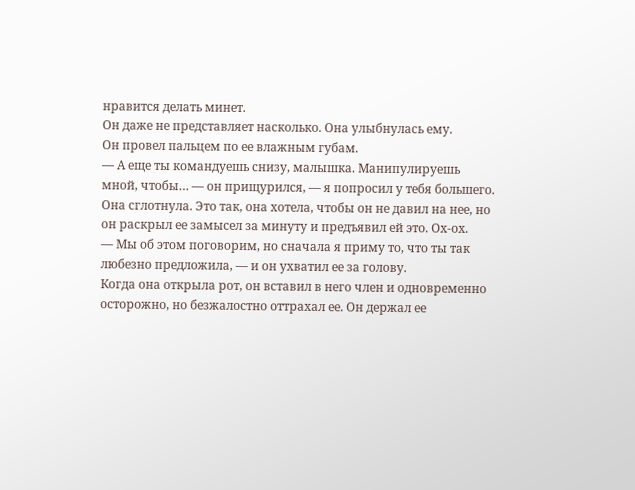нравится делать минет.
Он даже не представляет насколько. Она улыбнулась ему.
Он провел пальцем по ее влажным губам.
— А еще ты командуешь снизу, малышка. Манипулируешь мной, чтобы… — он прищурился, — я попросил у тебя большего.
Она сглотнула. Это так, она хотела, чтобы он не давил на нее, но он раскрыл ее замысел за минуту и предъявил ей это. Ох-ох.
— Мы об этом поговорим, но сначала я приму то, что ты так любезно предложила, — и он ухватил ее за голову.
Когда она открыла рот, он вставил в него член и одновременно осторожно, но безжалостно оттрахал ее. Он держал ее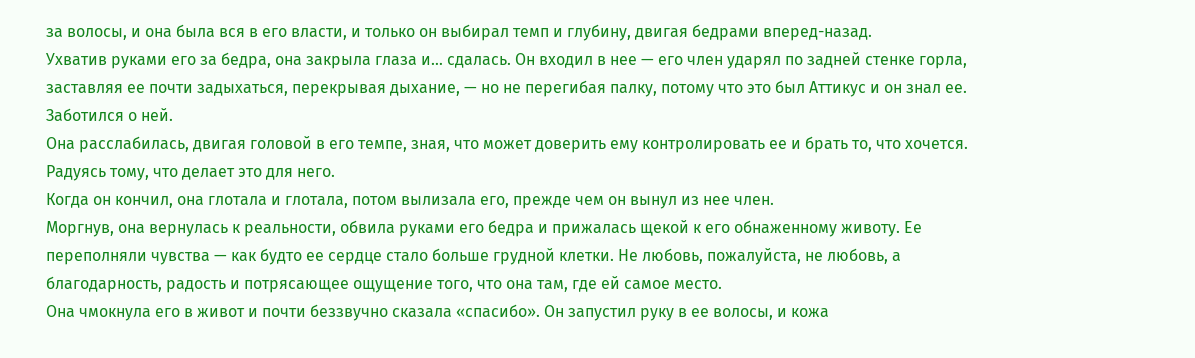за волосы, и она была вся в его власти, и только он выбирал темп и глубину, двигая бедрами вперед-назад.
Ухватив руками его за бедра, она закрыла глаза и… сдалась. Он входил в нее — его член ударял по задней стенке горла, заставляя ее почти задыхаться, перекрывая дыхание, — но не перегибая палку, потому что это был Аттикус и он знал ее. Заботился о ней.
Она расслабилась, двигая головой в его темпе, зная, что может доверить ему контролировать ее и брать то, что хочется. Радуясь тому, что делает это для него.
Когда он кончил, она глотала и глотала, потом вылизала его, прежде чем он вынул из нее член.
Моргнув, она вернулась к реальности, обвила руками его бедра и прижалась щекой к его обнаженному животу. Ее переполняли чувства — как будто ее сердце стало больше грудной клетки. Не любовь, пожалуйста, не любовь, а благодарность, радость и потрясающее ощущение того, что она там, где ей самое место.
Она чмокнула его в живот и почти беззвучно сказала «спасибо». Он запустил руку в ее волосы, и кожа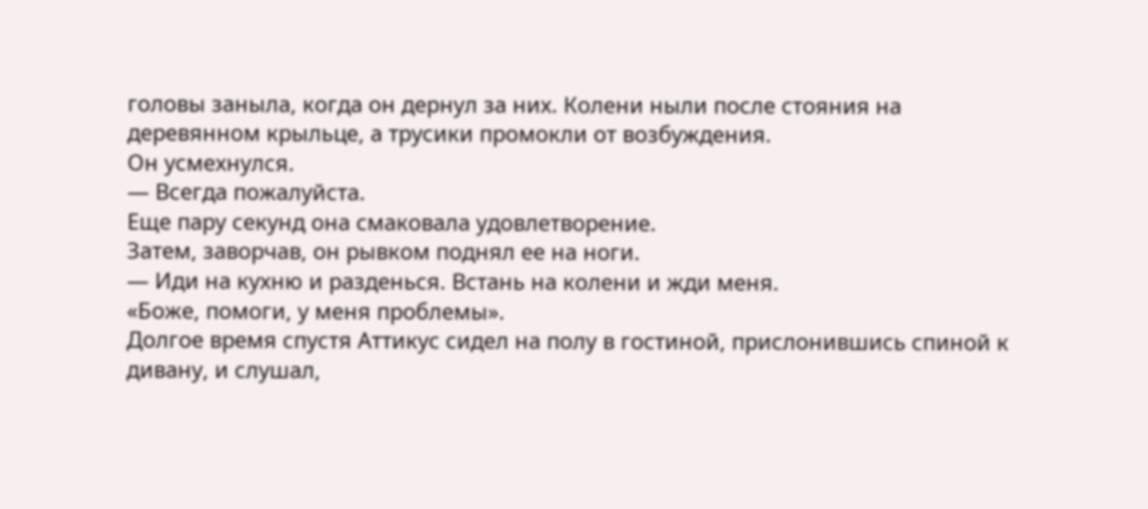головы заныла, когда он дернул за них. Колени ныли после стояния на деревянном крыльце, а трусики промокли от возбуждения.
Он усмехнулся.
— Всегда пожалуйста.
Еще пару секунд она смаковала удовлетворение.
Затем, заворчав, он рывком поднял ее на ноги.
— Иди на кухню и разденься. Встань на колени и жди меня.
«Боже, помоги, у меня проблемы».
Долгое время спустя Аттикус сидел на полу в гостиной, прислонившись спиной к дивану, и слушал,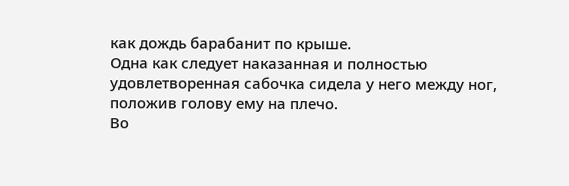как дождь барабанит по крыше.
Одна как следует наказанная и полностью удовлетворенная сабочка сидела у него между ног, положив голову ему на плечо.
Во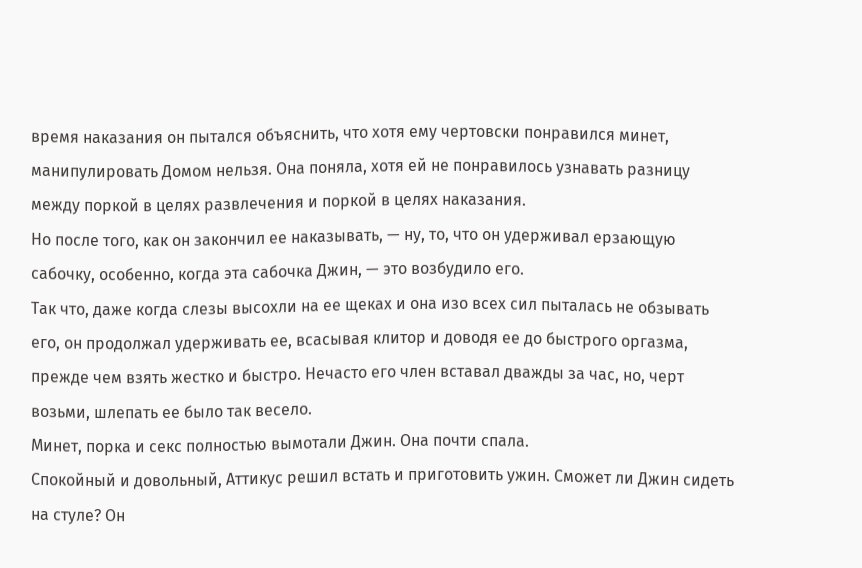время наказания он пытался объяснить, что хотя ему чертовски понравился минет, манипулировать Домом нельзя. Она поняла, хотя ей не понравилось узнавать разницу между поркой в целях развлечения и поркой в целях наказания.
Но после того, как он закончил ее наказывать, — ну, то, что он удерживал ерзающую сабочку, особенно, когда эта сабочка Джин, — это возбудило его.
Так что, даже когда слезы высохли на ее щеках и она изо всех сил пыталась не обзывать его, он продолжал удерживать ее, всасывая клитор и доводя ее до быстрого оргазма, прежде чем взять жестко и быстро. Нечасто его член вставал дважды за час, но, черт возьми, шлепать ее было так весело.
Минет, порка и секс полностью вымотали Джин. Она почти спала.
Спокойный и довольный, Аттикус решил встать и приготовить ужин. Сможет ли Джин сидеть на стуле? Он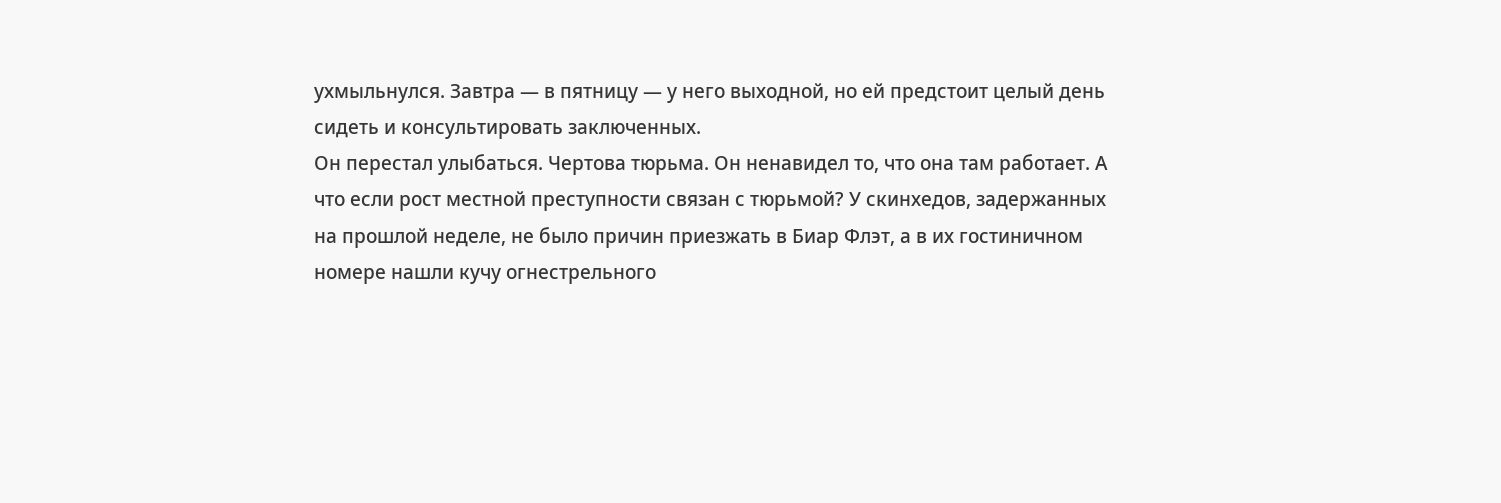ухмыльнулся. Завтра — в пятницу — у него выходной, но ей предстоит целый день сидеть и консультировать заключенных.
Он перестал улыбаться. Чертова тюрьма. Он ненавидел то, что она там работает. А что если рост местной преступности связан с тюрьмой? У скинхедов, задержанных на прошлой неделе, не было причин приезжать в Биар Флэт, а в их гостиничном номере нашли кучу огнестрельного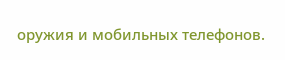оружия и мобильных телефонов.